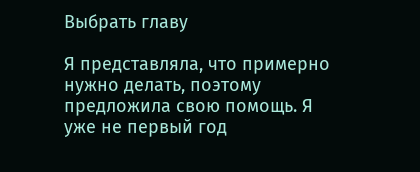Выбрать главу

Я представляла, что примерно нужно делать, поэтому предложила свою помощь. Я уже не первый год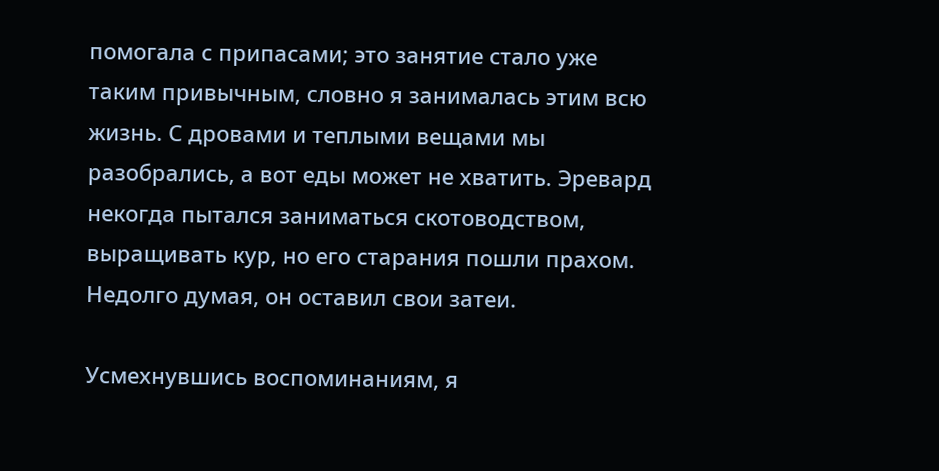помогала с припасами; это занятие стало уже таким привычным, словно я занималась этим всю жизнь. С дровами и теплыми вещами мы разобрались, а вот еды может не хватить. Эревард некогда пытался заниматься скотоводством, выращивать кур, но его старания пошли прахом. Недолго думая, он оставил свои затеи.

Усмехнувшись воспоминаниям, я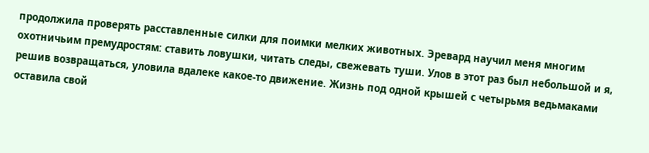продолжила проверять расставленные силки для поимки мелких животных. Эревард научил меня многим охотничьим премудростям: ставить ловушки, читать следы, свежевать туши. Улов в этот раз был небольшой и я, решив возвращаться, уловила вдалеке какое-то движение. Жизнь под одной крышей с четырьмя ведьмаками оставила свой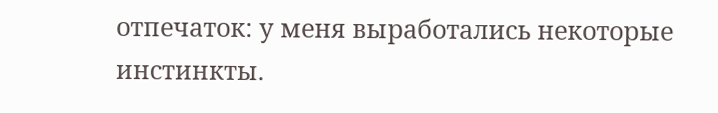отпечаток: у меня выработались некоторые инстинкты.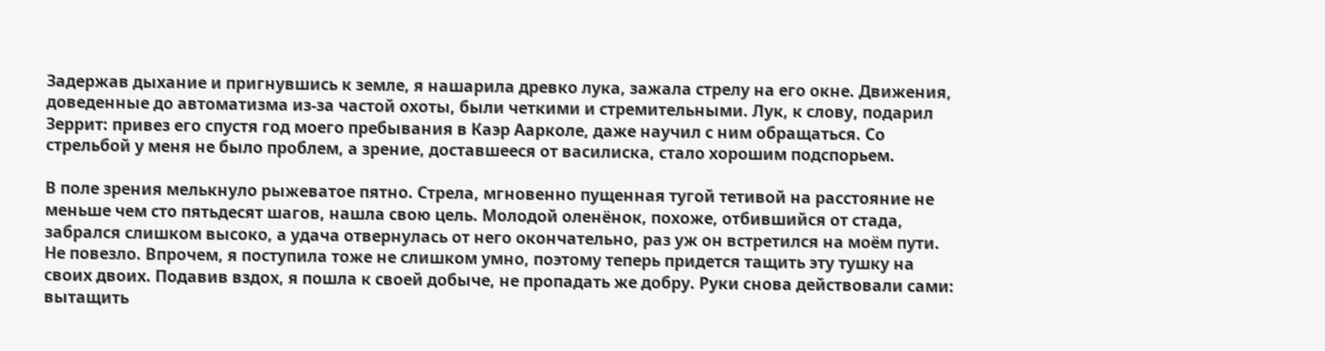Задержав дыхание и пригнувшись к земле, я нашарила древко лука, зажала стрелу на его окне. Движения, доведенные до автоматизма из-за частой охоты, были четкими и стремительными. Лук, к слову, подарил Зеррит: привез его спустя год моего пребывания в Каэр Аарколе, даже научил с ним обращаться. Со стрельбой у меня не было проблем, а зрение, доставшееся от василиска, стало хорошим подспорьем.

В поле зрения мелькнуло рыжеватое пятно. Стрела, мгновенно пущенная тугой тетивой на расстояние не меньше чем сто пятьдесят шагов, нашла свою цель. Молодой оленёнок, похоже, отбившийся от стада, забрался слишком высоко, а удача отвернулась от него окончательно, раз уж он встретился на моём пути. Не повезло. Впрочем, я поступила тоже не слишком умно, поэтому теперь придется тащить эту тушку на своих двоих. Подавив вздох, я пошла к своей добыче, не пропадать же добру. Руки снова действовали сами: вытащить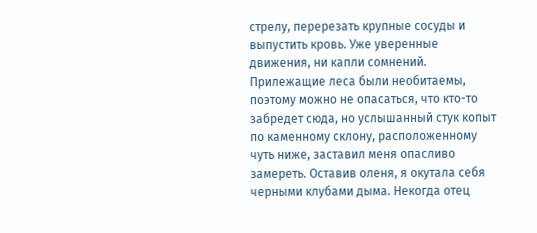стрелу, перерезать крупные сосуды и выпустить кровь. Уже уверенные движения, ни капли сомнений. Прилежащие леса были необитаемы, поэтому можно не опасаться, что кто-то забредет сюда, но услышанный стук копыт по каменному склону, расположенному чуть ниже, заставил меня опасливо замереть. Оставив оленя, я окутала себя черными клубами дыма. Некогда отец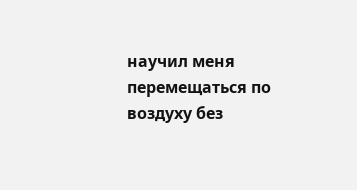научил меня перемещаться по воздуху без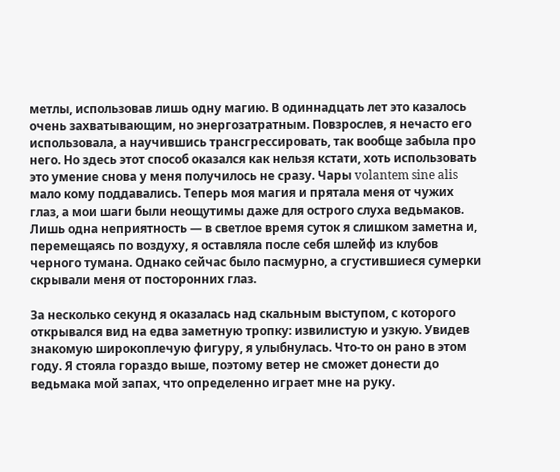метлы, использовав лишь одну магию. В одиннадцать лет это казалось очень захватывающим, но энергозатратным. Повзрослев, я нечасто его использовала, а научившись трансгрессировать, так вообще забыла про него. Но здесь этот способ оказался как нельзя кстати, хоть использовать это умение снова у меня получилось не сразу. Чары volantem sine alis мало кому поддавались. Теперь моя магия и прятала меня от чужих глаз, а мои шаги были неощутимы даже для острого слуха ведьмаков. Лишь одна неприятность — в светлое время суток я слишком заметна и, перемещаясь по воздуху, я оставляла после себя шлейф из клубов черного тумана. Однако сейчас было пасмурно, а сгустившиеся сумерки скрывали меня от посторонних глаз.

За несколько секунд я оказалась над скальным выступом, с которого открывался вид на едва заметную тропку: извилистую и узкую. Увидев знакомую широкоплечую фигуру, я улыбнулась. Что-то он рано в этом году. Я стояла гораздо выше, поэтому ветер не сможет донести до ведьмака мой запах, что определенно играет мне на руку.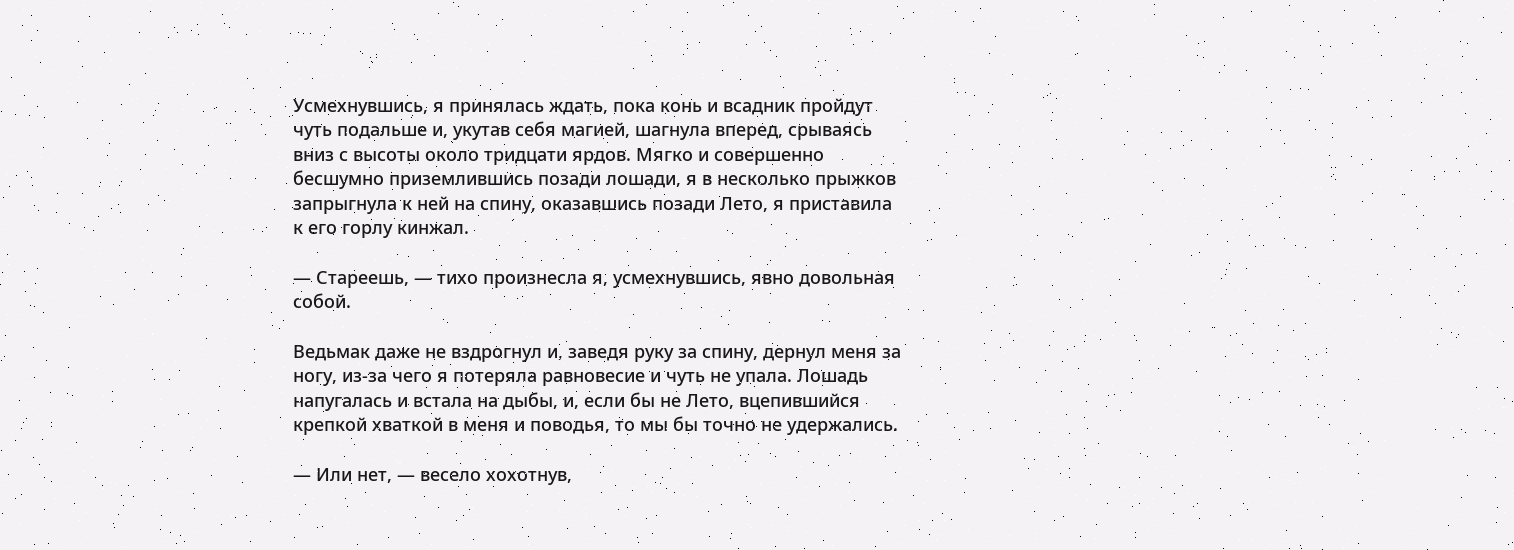Усмехнувшись, я принялась ждать, пока конь и всадник пройдут чуть подальше и, укутав себя магией, шагнула вперед, срываясь вниз с высоты около тридцати ярдов. Мягко и совершенно бесшумно приземлившись позади лошади, я в несколько прыжков запрыгнула к ней на спину, оказавшись позади Лето, я приставила к его горлу кинжал.

— Стареешь, — тихо произнесла я, усмехнувшись, явно довольная собой.

Ведьмак даже не вздрогнул и, заведя руку за спину, дернул меня за ногу, из-за чего я потеряла равновесие и чуть не упала. Лошадь напугалась и встала на дыбы, и, если бы не Лето, вцепившийся крепкой хваткой в меня и поводья, то мы бы точно не удержались.

— Или нет, — весело хохотнув,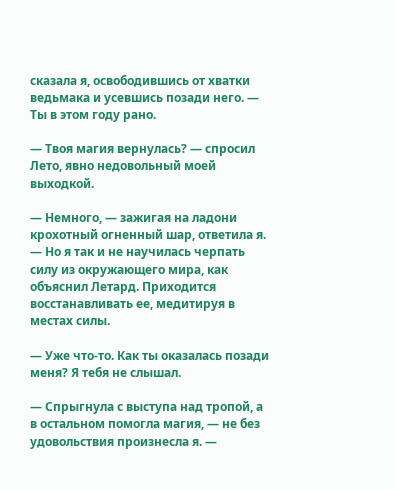сказала я, освободившись от хватки ведьмака и усевшись позади него. — Ты в этом году рано.

— Твоя магия вернулась? — спросил Лето, явно недовольный моей выходкой.

— Немного, — зажигая на ладони крохотный огненный шар, ответила я. — Но я так и не научилась черпать силу из окружающего мира, как объяснил Летард. Приходится восстанавливать ее, медитируя в местах силы.

— Уже что-то. Как ты оказалась позади меня? Я тебя не слышал.

— Спрыгнула с выступа над тропой, а в остальном помогла магия, — не без удовольствия произнесла я. —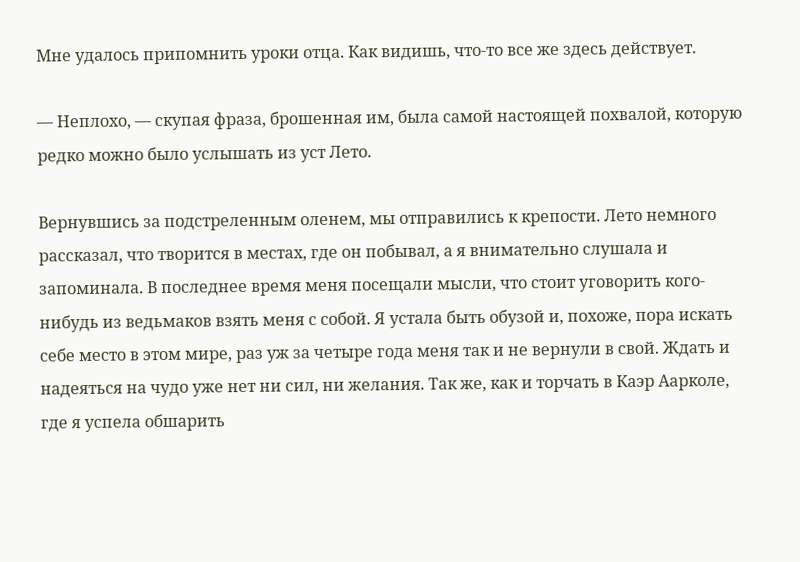Мне удалось припомнить уроки отца. Как видишь, что-то все же здесь действует.

— Неплохо, — скупая фраза, брошенная им, была самой настоящей похвалой, которую редко можно было услышать из уст Лето.

Вернувшись за подстреленным оленем, мы отправились к крепости. Лето немного рассказал, что творится в местах, где он побывал, а я внимательно слушала и запоминала. В последнее время меня посещали мысли, что стоит уговорить кого-нибудь из ведьмаков взять меня с собой. Я устала быть обузой и, похоже, пора искать себе место в этом мире, раз уж за четыре года меня так и не вернули в свой. Ждать и надеяться на чудо уже нет ни сил, ни желания. Так же, как и торчать в Каэр Аарколе, где я успела обшарить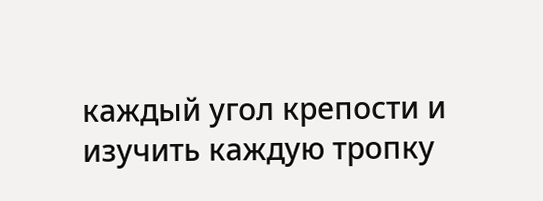каждый угол крепости и изучить каждую тропку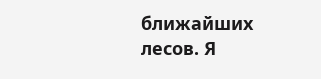ближайших лесов. Я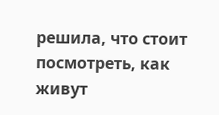решила, что стоит посмотреть, как живут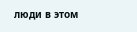люди в этом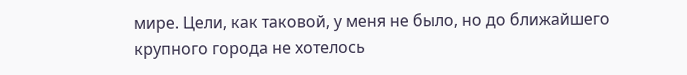мире. Цели, как таковой, у меня не было, но до ближайшего крупного города не хотелось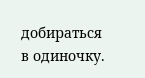добираться в одиночку.